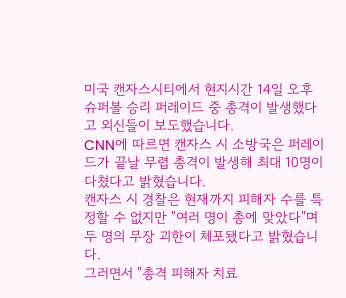미국 캔자스시티에서 현지시간 14일 오후 슈퍼볼 승리 퍼레이드 중 총격이 발생했다고 외신들이 보도했습니다.
CNN에 따르면 캔자스 시 소방국은 퍼레이드가 끝날 무렵 총격이 발생해 최대 10명이 다쳤다고 밝혔습니다.
캔자스 시 경찰은 현재까지 피해자 수를 특정할 수 없지만 "여러 명이 총에 맞았다"며 두 명의 무장 괴한이 체포됐다고 밝혔습니다.
그러면서 "총격 피해자 치료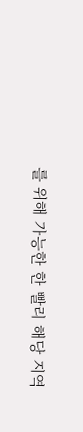를 위해 가능한 한 빨리 해당 지역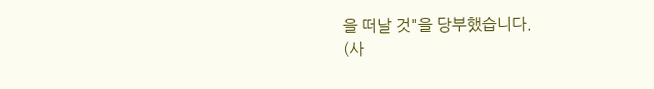을 떠날 것"을 당부했습니다.
(사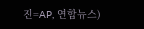진=AP, 연합뉴스)